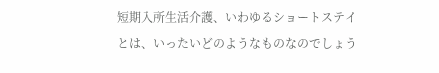短期入所生活介護、いわゆるショートステイとは、いったいどのようなものなのでしょう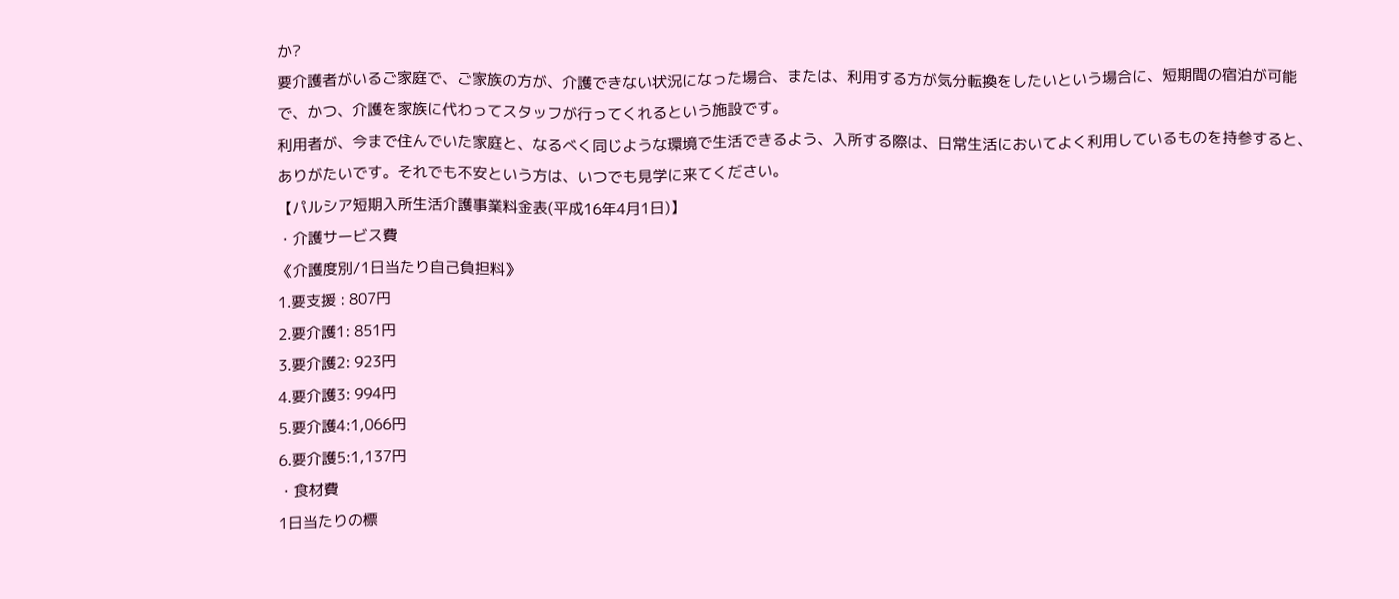か?
要介護者がいるご家庭で、ご家族の方が、介護できない状況になった場合、または、利用する方が気分転換をしたいという場合に、短期間の宿泊が可能で、かつ、介護を家族に代わってスタッフが行ってくれるという施設です。
利用者が、今まで住んでいた家庭と、なるべく同じような環境で生活できるよう、入所する際は、日常生活においてよく利用しているものを持参すると、ありがたいです。それでも不安という方は、いつでも見学に来てください。
【パルシア短期入所生活介護事業料金表(平成16年4月1日)】
・介護サービス費
《介護度別/1日当たり自己負担料》
1.要支援 : 807円
2.要介護1: 851円
3.要介護2: 923円
4.要介護3: 994円
5.要介護4:1,066円
6.要介護5:1,137円
・食材費
1日当たりの標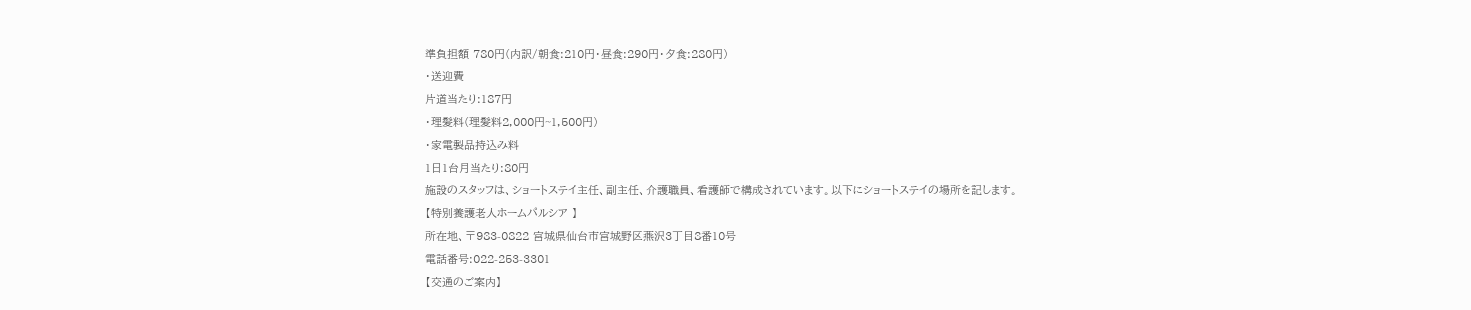準負担額 780円(内訳/朝食:210円・昼食:290円・夕食:280円)
・送迎費
片道当たり:187円
・理髪料(理髪料2,000円~1,500円)
・家電製品持込み料
1日1台月当たり:80円
施設のスタッフは、ショートステイ主任、副主任、介護職員、看護師で構成されています。以下にショートステイの場所を記します。
【特別養護老人ホームパルシア 】
所在地、〒983-0822 宮城県仙台市宮城野区燕沢3丁目8番10号
電話番号:022-253-3301
【交通のご案内】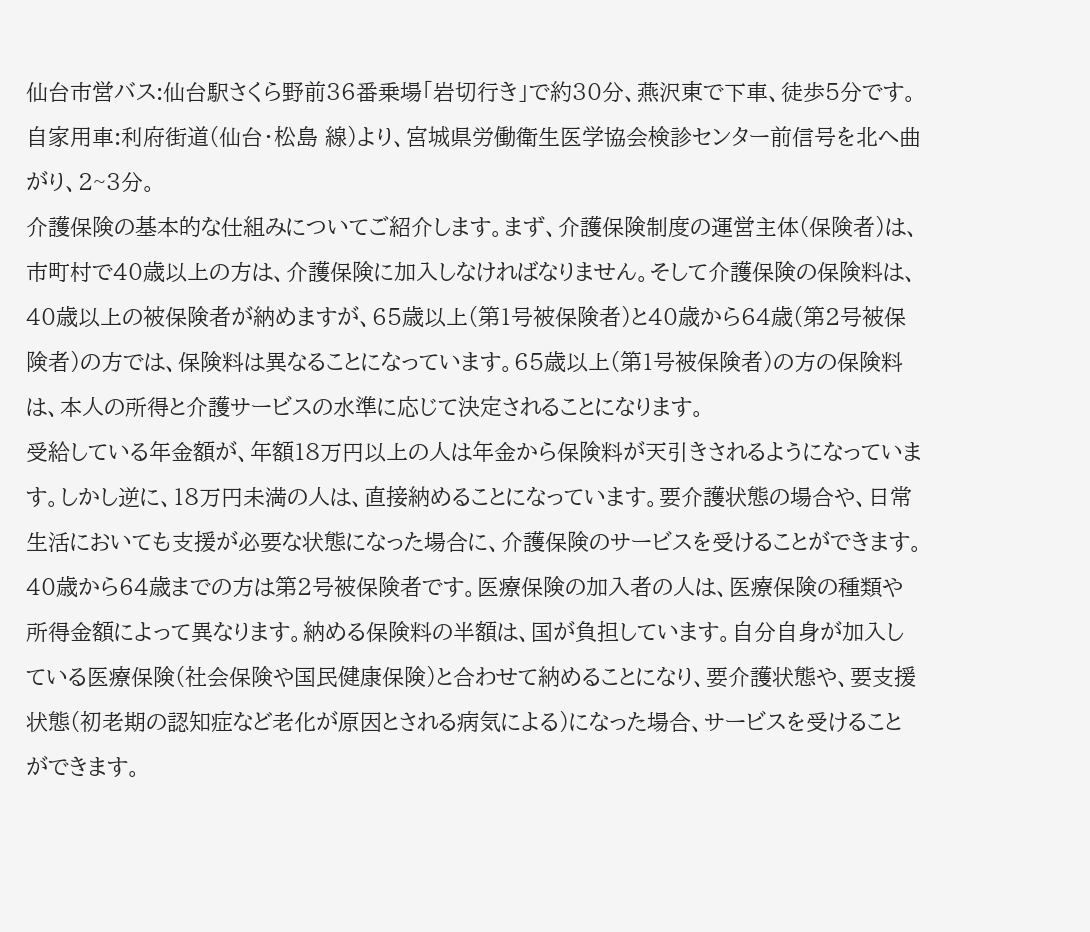仙台市営バス:仙台駅さくら野前36番乗場「岩切行き」で約30分、燕沢東で下車、徒歩5分です。自家用車:利府街道(仙台・松島 線)より、宮城県労働衛生医学協会検診センター前信号を北へ曲がり、2~3分。
介護保険の基本的な仕組みについてご紹介します。まず、介護保険制度の運営主体(保険者)は、市町村で40歳以上の方は、介護保険に加入しなければなりません。そして介護保険の保険料は、40歳以上の被保険者が納めますが、65歳以上(第1号被保険者)と40歳から64歳(第2号被保険者)の方では、保険料は異なることになっています。65歳以上(第1号被保険者)の方の保険料は、本人の所得と介護サービスの水準に応じて決定されることになります。
受給している年金額が、年額18万円以上の人は年金から保険料が天引きされるようになっています。しかし逆に、18万円未満の人は、直接納めることになっています。要介護状態の場合や、日常生活においても支援が必要な状態になった場合に、介護保険のサービスを受けることができます。
40歳から64歳までの方は第2号被保険者です。医療保険の加入者の人は、医療保険の種類や所得金額によって異なります。納める保険料の半額は、国が負担しています。自分自身が加入している医療保険(社会保険や国民健康保険)と合わせて納めることになり、要介護状態や、要支援状態(初老期の認知症など老化が原因とされる病気による)になった場合、サービスを受けることができます。